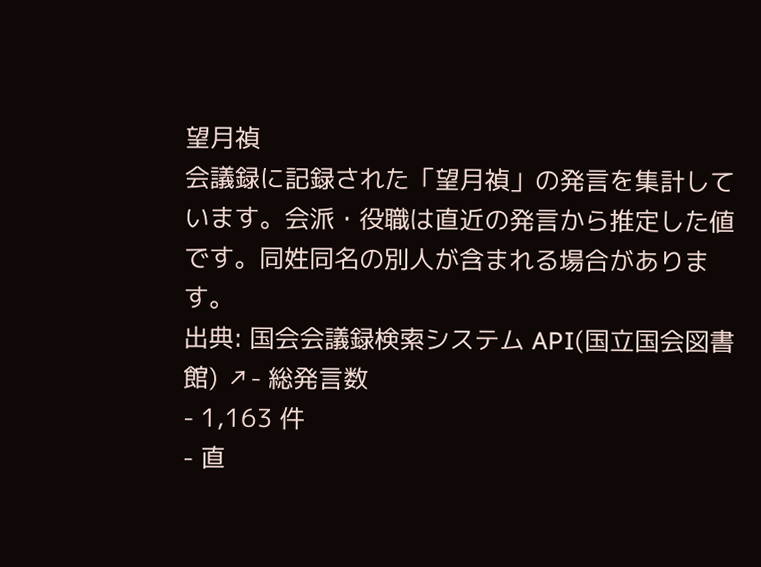望月禎
会議録に記録された「望月禎」の発言を集計しています。会派・役職は直近の発言から推定した値です。同姓同名の別人が含まれる場合があります。
出典: 国会会議録検索システム API(国立国会図書館) ↗- 総発言数
- 1,163 件
- 直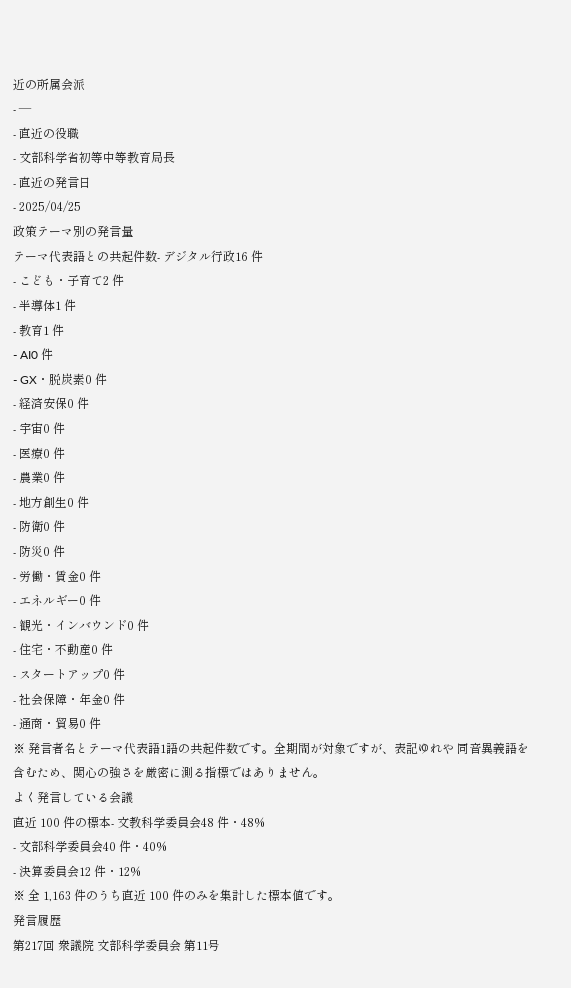近の所属会派
- —
- 直近の役職
- 文部科学省初等中等教育局長
- 直近の発言日
- 2025/04/25
政策テーマ別の発言量
テーマ代表語との共起件数- デジタル行政16 件
- こども・子育て2 件
- 半導体1 件
- 教育1 件
- AI0 件
- GX・脱炭素0 件
- 経済安保0 件
- 宇宙0 件
- 医療0 件
- 農業0 件
- 地方創生0 件
- 防衛0 件
- 防災0 件
- 労働・賃金0 件
- エネルギー0 件
- 観光・インバウンド0 件
- 住宅・不動産0 件
- スタートアップ0 件
- 社会保障・年金0 件
- 通商・貿易0 件
※ 発言者名とテーマ代表語1語の共起件数です。全期間が対象ですが、表記ゆれや 同音異義語を含むため、関心の強さを厳密に測る指標ではありません。
よく発言している会議
直近 100 件の標本- 文教科学委員会48 件・48%
- 文部科学委員会40 件・40%
- 決算委員会12 件・12%
※ 全 1,163 件のうち直近 100 件のみを集計した標本値です。
発言履歴
第217回 衆議院 文部科学委員会 第11号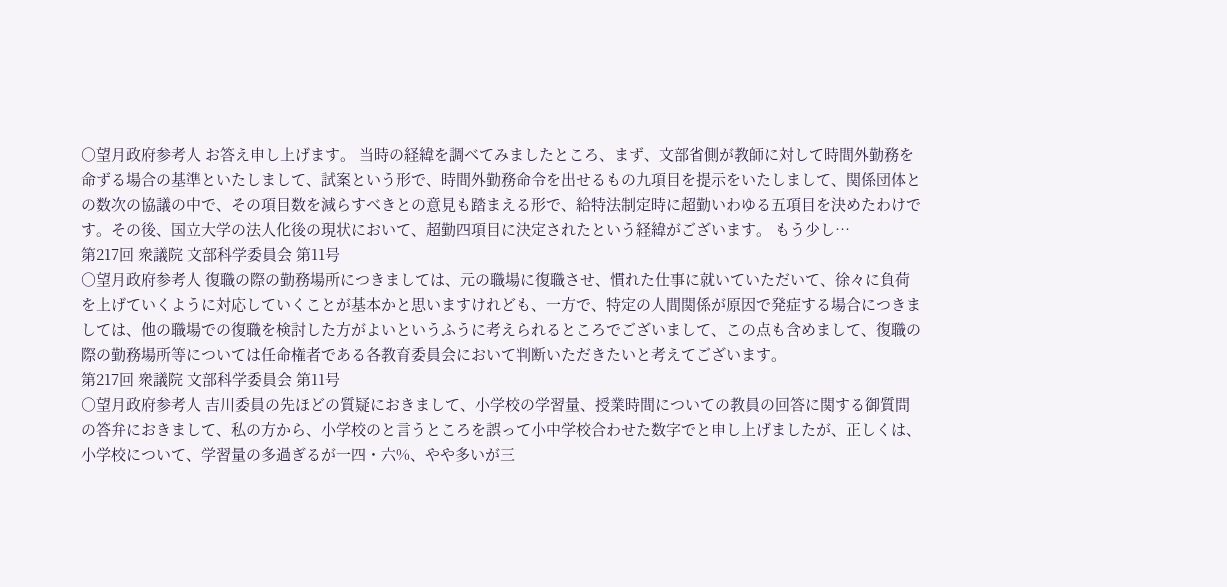○望月政府参考人 お答え申し上げます。 当時の経緯を調べてみましたところ、まず、文部省側が教師に対して時間外勤務を命ずる場合の基準といたしまして、試案という形で、時間外勤務命令を出せるもの九項目を提示をいたしまして、関係団体との数次の協議の中で、その項目数を減らすべきとの意見も踏まえる形で、給特法制定時に超勤いわゆる五項目を決めたわけです。その後、国立大学の法人化後の現状において、超勤四項目に決定されたという経緯がございます。 もう少し…
第217回 衆議院 文部科学委員会 第11号
○望月政府参考人 復職の際の勤務場所につきましては、元の職場に復職させ、慣れた仕事に就いていただいて、徐々に負荷を上げていくように対応していくことが基本かと思いますけれども、一方で、特定の人間関係が原因で発症する場合につきましては、他の職場での復職を検討した方がよいというふうに考えられるところでございまして、この点も含めまして、復職の際の勤務場所等については任命権者である各教育委員会において判断いただきたいと考えてございます。
第217回 衆議院 文部科学委員会 第11号
○望月政府参考人 吉川委員の先ほどの質疑におきまして、小学校の学習量、授業時間についての教員の回答に関する御質問の答弁におきまして、私の方から、小学校のと言うところを誤って小中学校合わせた数字でと申し上げましたが、正しくは、小学校について、学習量の多過ぎるが一四・六%、やや多いが三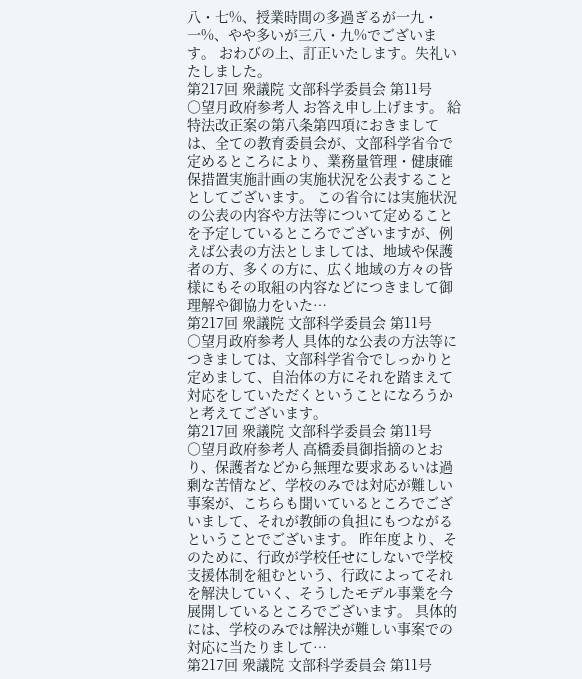八・七%、授業時間の多過ぎるが一九・一%、やや多いが三八・九%でございます。 おわびの上、訂正いたします。失礼いたしました。
第217回 衆議院 文部科学委員会 第11号
○望月政府参考人 お答え申し上げます。 給特法改正案の第八条第四項におきましては、全ての教育委員会が、文部科学省令で定めるところにより、業務量管理・健康確保措置実施計画の実施状況を公表することとしてございます。 この省令には実施状況の公表の内容や方法等について定めることを予定しているところでございますが、例えば公表の方法としましては、地域や保護者の方、多くの方に、広く地域の方々の皆様にもその取組の内容などにつきまして御理解や御協力をいた…
第217回 衆議院 文部科学委員会 第11号
○望月政府参考人 具体的な公表の方法等につきましては、文部科学省令でしっかりと定めまして、自治体の方にそれを踏まえて対応をしていただくということになろうかと考えてございます。
第217回 衆議院 文部科学委員会 第11号
○望月政府参考人 高橋委員御指摘のとおり、保護者などから無理な要求あるいは過剰な苦情など、学校のみでは対応が難しい事案が、こちらも聞いているところでございまして、それが教師の負担にもつながるということでございます。 昨年度より、そのために、行政が学校任せにしないで学校支援体制を組むという、行政によってそれを解決していく、そうしたモデル事業を今展開しているところでございます。 具体的には、学校のみでは解決が難しい事案での対応に当たりまして…
第217回 衆議院 文部科学委員会 第11号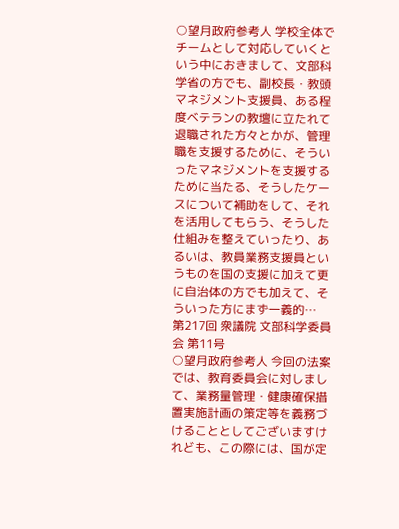○望月政府参考人 学校全体でチームとして対応していくという中におきまして、文部科学省の方でも、副校長・教頭マネジメント支援員、ある程度ベテランの教壇に立たれて退職された方々とかが、管理職を支援するために、そういったマネジメントを支援するために当たる、そうしたケースについて補助をして、それを活用してもらう、そうした仕組みを整えていったり、あるいは、教員業務支援員というものを国の支援に加えて更に自治体の方でも加えて、そういった方にまず一義的…
第217回 衆議院 文部科学委員会 第11号
○望月政府参考人 今回の法案では、教育委員会に対しまして、業務量管理・健康確保措置実施計画の策定等を義務づけることとしてございますけれども、この際には、国が定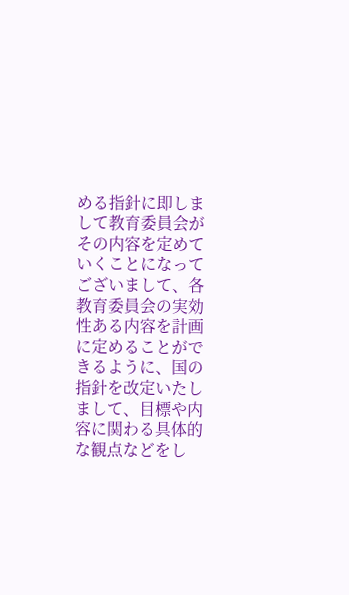める指針に即しまして教育委員会がその内容を定めていくことになってございまして、各教育委員会の実効性ある内容を計画に定めることができるように、国の指針を改定いたしまして、目標や内容に関わる具体的な観点などをし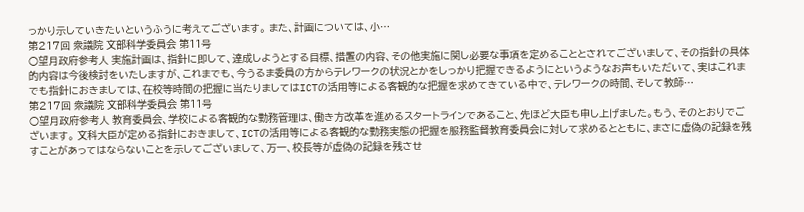っかり示していきたいというふうに考えてございます。 また、計画については、小…
第217回 衆議院 文部科学委員会 第11号
○望月政府参考人 実施計画は、指針に即して、達成しようとする目標、措置の内容、その他実施に関し必要な事項を定めることとされてございまして、その指針の具体的内容は今後検討をいたしますが、これまでも、今うるま委員の方からテレワークの状況とかをしっかり把握できるようにというようなお声もいただいて、実はこれまでも指針におきましては、在校等時間の把握に当たりましてはICTの活用等による客観的な把握を求めてきている中で、テレワークの時間、そして教師…
第217回 衆議院 文部科学委員会 第11号
○望月政府参考人 教育委員会、学校による客観的な勤務管理は、働き方改革を進めるスタートラインであること、先ほど大臣も申し上げました。もう、そのとおりでございます。 文科大臣が定める指針におきまして、ICTの活用等による客観的な勤務実態の把握を服務監督教育委員会に対して求めるとともに、まさに虚偽の記録を残すことがあってはならないことを示してございまして、万一、校長等が虚偽の記録を残させ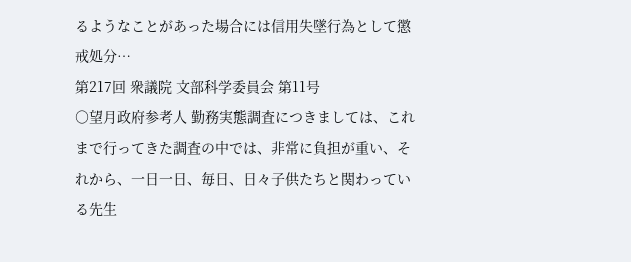るようなことがあった場合には信用失墜行為として懲戒処分…
第217回 衆議院 文部科学委員会 第11号
○望月政府参考人 勤務実態調査につきましては、これまで行ってきた調査の中では、非常に負担が重い、それから、一日一日、毎日、日々子供たちと関わっている先生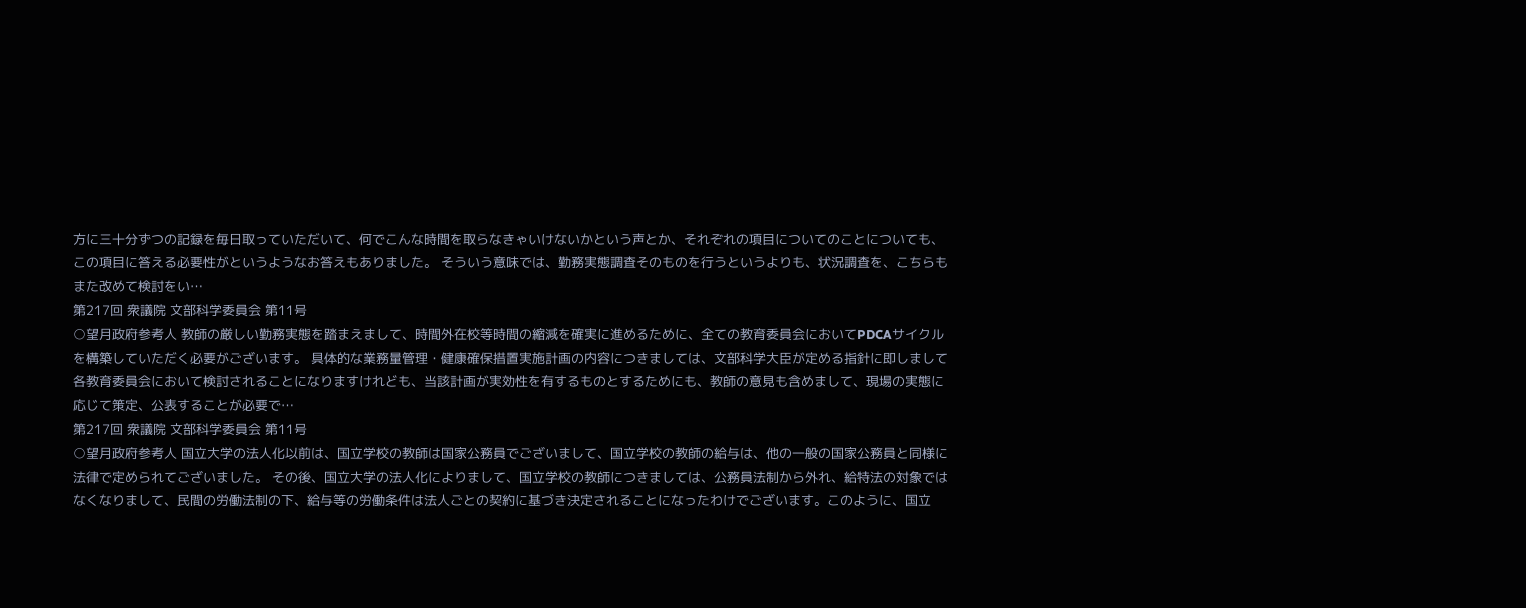方に三十分ずつの記録を毎日取っていただいて、何でこんな時間を取らなきゃいけないかという声とか、それぞれの項目についてのことについても、この項目に答える必要性がというようなお答えもありました。 そういう意味では、勤務実態調査そのものを行うというよりも、状況調査を、こちらもまた改めて検討をい…
第217回 衆議院 文部科学委員会 第11号
○望月政府参考人 教師の厳しい勤務実態を踏まえまして、時間外在校等時間の縮減を確実に進めるために、全ての教育委員会においてPDCAサイクルを構築していただく必要がございます。 具体的な業務量管理・健康確保措置実施計画の内容につきましては、文部科学大臣が定める指針に即しまして各教育委員会において検討されることになりますけれども、当該計画が実効性を有するものとするためにも、教師の意見も含めまして、現場の実態に応じて策定、公表することが必要で…
第217回 衆議院 文部科学委員会 第11号
○望月政府参考人 国立大学の法人化以前は、国立学校の教師は国家公務員でございまして、国立学校の教師の給与は、他の一般の国家公務員と同様に法律で定められてございました。 その後、国立大学の法人化によりまして、国立学校の教師につきましては、公務員法制から外れ、給特法の対象ではなくなりまして、民間の労働法制の下、給与等の労働条件は法人ごとの契約に基づき決定されることになったわけでございます。このように、国立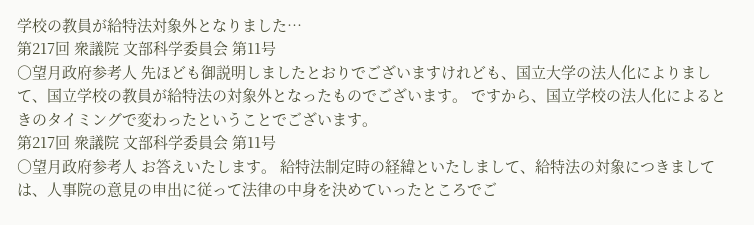学校の教員が給特法対象外となりました…
第217回 衆議院 文部科学委員会 第11号
○望月政府参考人 先ほども御説明しましたとおりでございますけれども、国立大学の法人化によりまして、国立学校の教員が給特法の対象外となったものでございます。 ですから、国立学校の法人化によるときのタイミングで変わったということでございます。
第217回 衆議院 文部科学委員会 第11号
○望月政府参考人 お答えいたします。 給特法制定時の経緯といたしまして、給特法の対象につきましては、人事院の意見の申出に従って法律の中身を決めていったところでご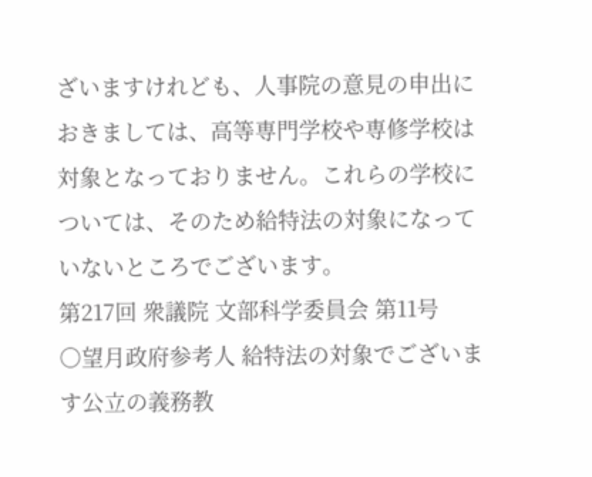ざいますけれども、人事院の意見の申出におきましては、高等専門学校や専修学校は対象となっておりません。これらの学校については、そのため給特法の対象になっていないところでございます。
第217回 衆議院 文部科学委員会 第11号
○望月政府参考人 給特法の対象でございます公立の義務教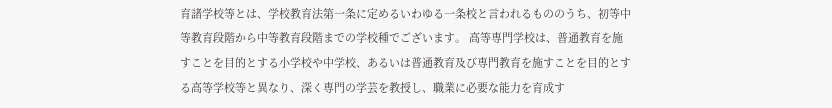育諸学校等とは、学校教育法第一条に定めるいわゆる一条校と言われるもののうち、初等中等教育段階から中等教育段階までの学校種でございます。 高等専門学校は、普通教育を施すことを目的とする小学校や中学校、あるいは普通教育及び専門教育を施すことを目的とする高等学校等と異なり、深く専門の学芸を教授し、職業に必要な能力を育成す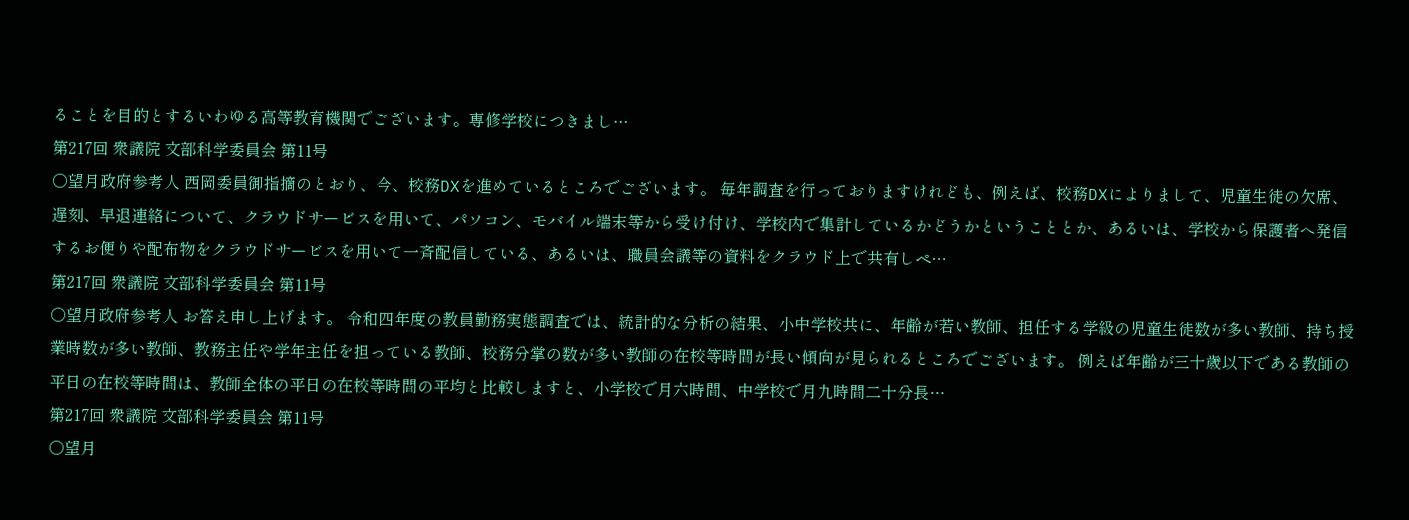ることを目的とするいわゆる高等教育機関でございます。専修学校につきまし…
第217回 衆議院 文部科学委員会 第11号
○望月政府参考人 西岡委員御指摘のとおり、今、校務DXを進めているところでございます。 毎年調査を行っておりますけれども、例えば、校務DXによりまして、児童生徒の欠席、遅刻、早退連絡について、クラウドサービスを用いて、パソコン、モバイル端末等から受け付け、学校内で集計しているかどうかということとか、あるいは、学校から保護者へ発信するお便りや配布物をクラウドサービスを用いて一斉配信している、あるいは、職員会議等の資料をクラウド上で共有しペ…
第217回 衆議院 文部科学委員会 第11号
○望月政府参考人 お答え申し上げます。 令和四年度の教員勤務実態調査では、統計的な分析の結果、小中学校共に、年齢が若い教師、担任する学級の児童生徒数が多い教師、持ち授業時数が多い教師、教務主任や学年主任を担っている教師、校務分掌の数が多い教師の在校等時間が長い傾向が見られるところでございます。 例えば年齢が三十歳以下である教師の平日の在校等時間は、教師全体の平日の在校等時間の平均と比較しますと、小学校で月六時間、中学校で月九時間二十分長…
第217回 衆議院 文部科学委員会 第11号
○望月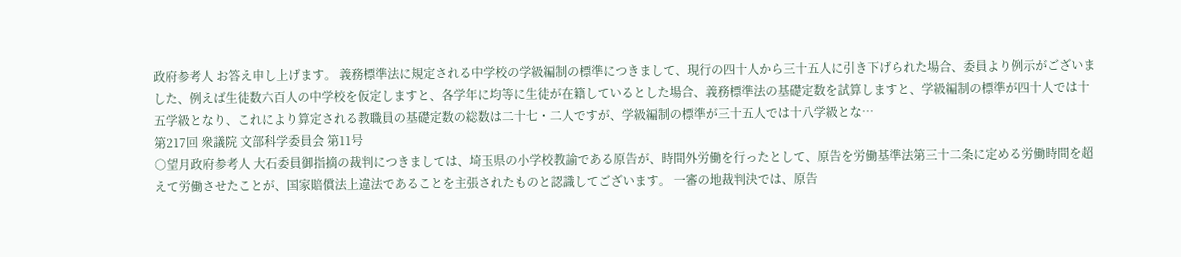政府参考人 お答え申し上げます。 義務標準法に規定される中学校の学級編制の標準につきまして、現行の四十人から三十五人に引き下げられた場合、委員より例示がございました、例えば生徒数六百人の中学校を仮定しますと、各学年に均等に生徒が在籍しているとした場合、義務標準法の基礎定数を試算しますと、学級編制の標準が四十人では十五学級となり、これにより算定される教職員の基礎定数の総数は二十七・二人ですが、学級編制の標準が三十五人では十八学級とな…
第217回 衆議院 文部科学委員会 第11号
○望月政府参考人 大石委員御指摘の裁判につきましては、埼玉県の小学校教諭である原告が、時間外労働を行ったとして、原告を労働基準法第三十二条に定める労働時間を超えて労働させたことが、国家賠償法上違法であることを主張されたものと認識してございます。 一審の地裁判決では、原告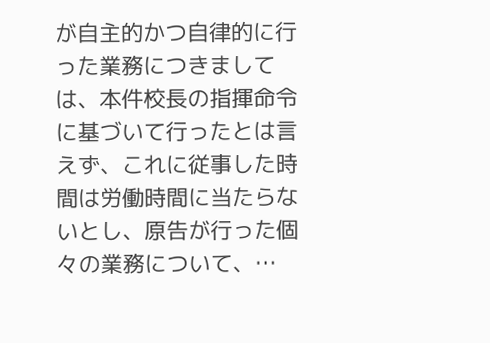が自主的かつ自律的に行った業務につきましては、本件校長の指揮命令に基づいて行ったとは言えず、これに従事した時間は労働時間に当たらないとし、原告が行った個々の業務について、…